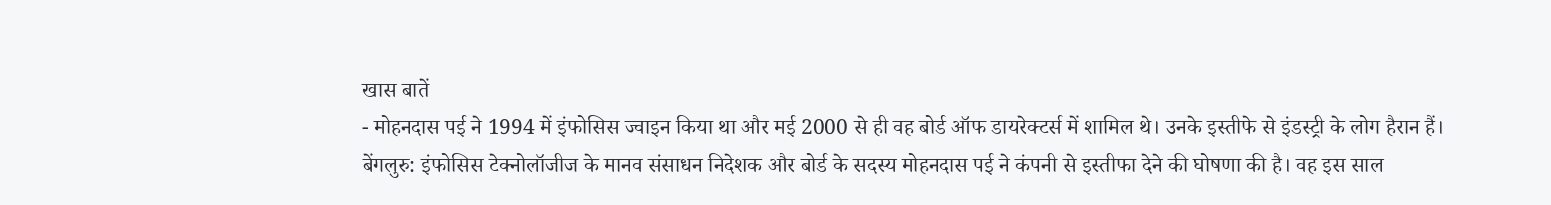खास बातें
- मोहनदास पई ने 1994 में इंफोसिस ज्वाइन किया था और मई 2000 से ही वह बोर्ड ऑफ डायरेक्टर्स में शामिल थे। उनके इस्तीफे से इंडस्ट्री के लोग हैरान हैं।
बेंगलुरु: इंफोसिस टेक्नोलॉजीज के मानव संसाधन निदेशक और बोर्ड के सदस्य मोहनदास पई ने कंपनी से इस्तीफा देने की घोषणा की है। वह इस साल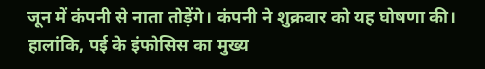जून में कंपनी से नाता तोड़ेंगे। कंपनी ने शुक्रवार को यह घोषणा की। हालांकि, पई के इंफोसिस का मुख्य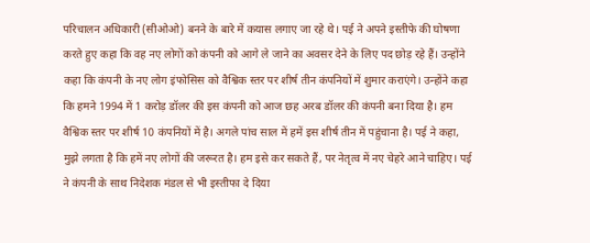परिचालन अधिकारी (सीओओ) बनने के बारे में कयास लगाए जा रहे थे। पई ने अपने इस्तीफे की घोषणा करते हुए कहा कि वह नए लोगों को कंपनी को आगे ले जाने का अवसर देने के लिए पद छोड़ रहे हैं। उन्होंने कहा कि कंपनी के नए लोग इंफोसिस को वैश्विक स्तर पर शीर्ष तीन कंपनियों में शुमार कराएंगे। उन्होंने कहा कि हमने 1994 में 1 करोड़ डॉलर की इस कंपनी को आज छह अरब डॉलर की कंपनी बना दिया है। हम वैश्विक स्तर पर शीर्ष 10 कंपनियों में है। अगले पांच साल में हमें इस शीर्ष तीन में पहुंचाना है। पई ने कहा, मुझे लगता है कि हमें नए लोगों की जरूरत है। हम इसे कर सकते हैं, पर नेतृत्व में नए चेहरे आने चाहिए। पई ने कंपनी के साथ निदेशक मंडल से भी इस्तीफा दे दिया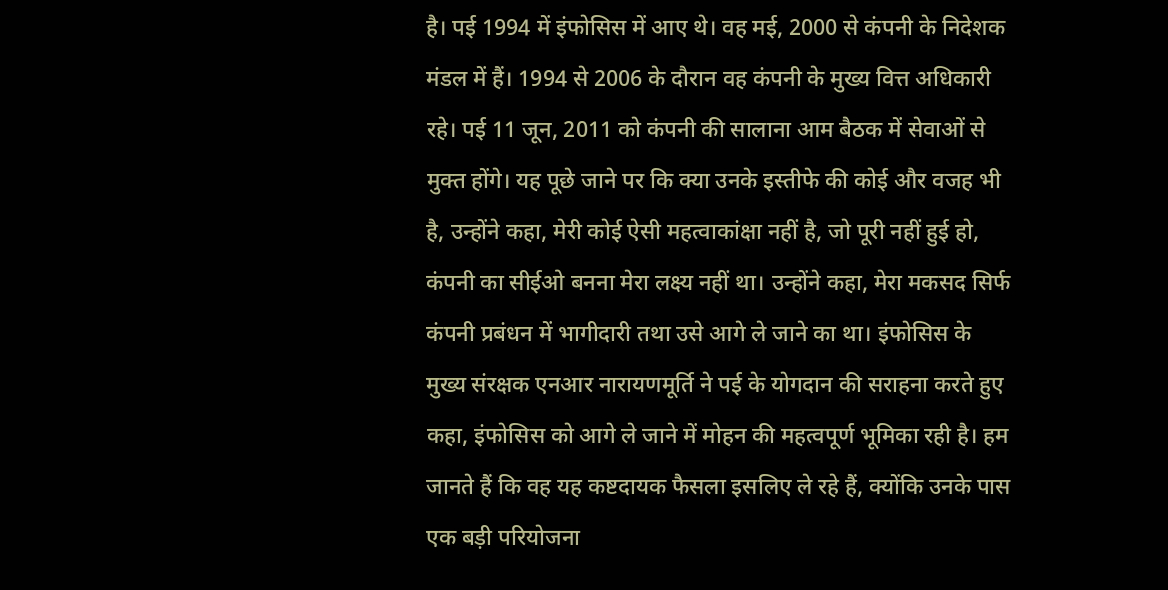है। पई 1994 में इंफोसिस में आए थे। वह मई, 2000 से कंपनी के निदेशक मंडल में हैं। 1994 से 2006 के दौरान वह कंपनी के मुख्य वित्त अधिकारी रहे। पई 11 जून, 2011 को कंपनी की सालाना आम बैठक में सेवाओं से मुक्त होंगे। यह पूछे जाने पर कि क्या उनके इस्तीफे की कोई और वजह भी है, उन्होंने कहा, मेरी कोई ऐसी महत्वाकांक्षा नहीं है, जो पूरी नहीं हुई हो, कंपनी का सीईओ बनना मेरा लक्ष्य नहीं था। उन्होंने कहा, मेरा मकसद सिर्फ कंपनी प्रबंधन में भागीदारी तथा उसे आगे ले जाने का था। इंफोसिस के मुख्य संरक्षक एनआर नारायणमूर्ति ने पई के योगदान की सराहना करते हुए कहा, इंफोसिस को आगे ले जाने में मोहन की महत्वपूर्ण भूमिका रही है। हम जानते हैं कि वह यह कष्टदायक फैसला इसलिए ले रहे हैं, क्योंकि उनके पास एक बड़ी परियोजना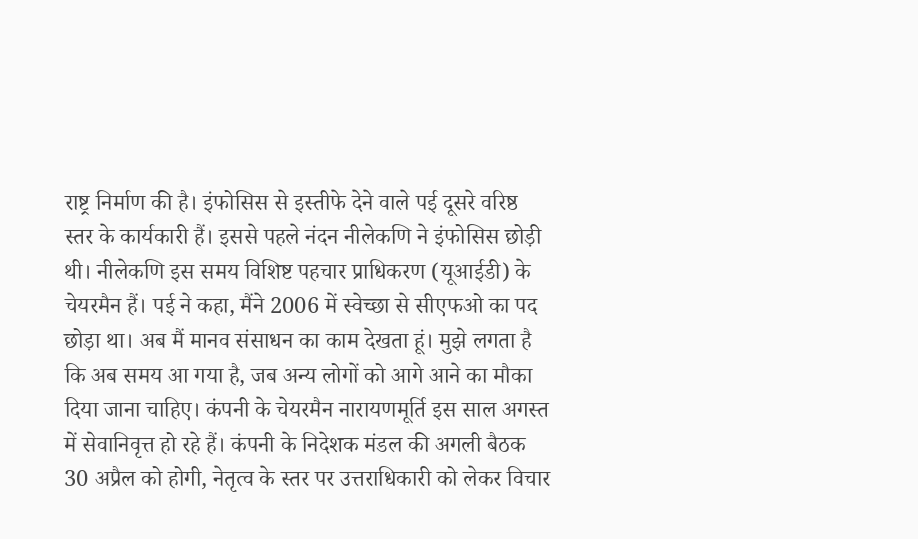राष्ट्र निर्माण की है। इंफोसिस से इस्तीफे देने वाले पई दूसरे वरिष्ठ स्तर के कार्यकारी हैं। इससे पहले नंदन नीलेकणि ने इंफोसिस छोड़ी थी। नीलेकणि इस समय विशिष्ट पहचार प्राधिकरण (यूआईडी) के चेयरमैन हैं। पई ने कहा, मैंने 2006 में स्वेच्छा से सीएफओ का पद छोड़ा था। अब मैं मानव संसाधन का काम देखता हूं। मुझे लगता है कि अब समय आ गया है, जब अन्य लोगों को आगे आने का मौका दिया जाना चाहिए। कंपनी के चेयरमैन नारायणमूर्ति इस साल अगस्त में सेवानिवृत्त हो रहे हैं। कंपनी के निदेशक मंडल की अगली बैठक 30 अप्रैल को होगी, नेतृत्व के स्तर पर उत्तराधिकारी को लेकर विचार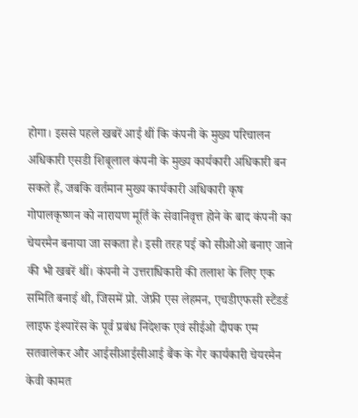होगा। इससे पहले खबरें आई थीं कि कंपनी के मुख्य परिचालन अधिकारी एसडी शिबूलाल कंपनी के मुख्य कार्यकारी अधिकारी बन सकते हैं, जबकि वर्तमान मुख्य कार्यकारी अधिकारी कृष गोपालकृष्णन को नारायण मूर्ति के सेवानिवृत्त होने के बाद कंपनी का चेयरमैन बनाया जा सकता है। इसी तरह पई को सीओओ बनाए जाने की भी खबरें थीं। कंपनी ने उत्तराधिकारी की तलाश के लिए एक समिति बनाई थी, जिसमें प्रो. जेफ्री एस लेहमन, एचडीएफसी स्टैंडर्ड लाइफ इंश्यारेंस के पूर्व प्रबंध निदेशक एवं सीईओ दीपक एम सतवालेकर और आईसीआईसीआई बैंक के गैर कार्यकारी चेयरमैन केवी कामत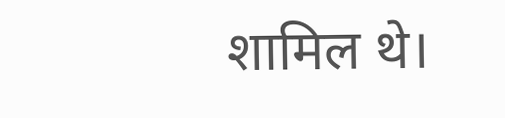शामिल थे।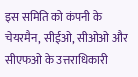इस समिति को कंपनी के चेयरमैन, सीईओ, सीओओ और सीएफओ के उत्तराधिकारी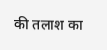की तलाश का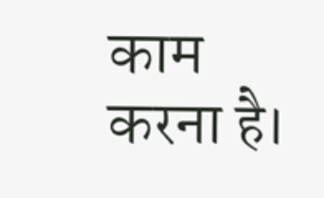काम करना है।